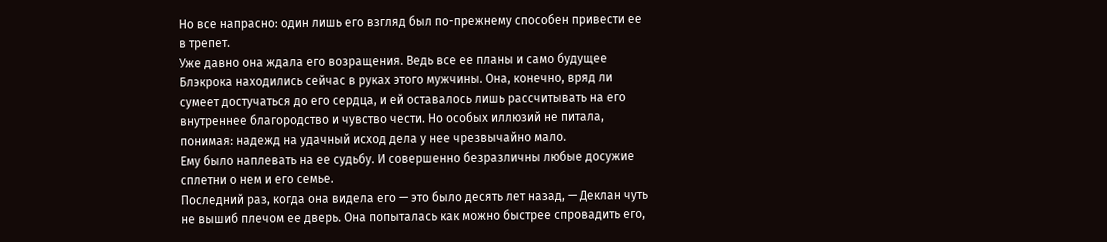Но все напрасно: один лишь его взгляд был по-прежнему способен привести ее в трепет.
Уже давно она ждала его возращения. Ведь все ее планы и само будущее Блэкрока находились сейчас в руках этого мужчины. Она, конечно, вряд ли сумеет достучаться до его сердца, и ей оставалось лишь рассчитывать на его внутреннее благородство и чувство чести. Но особых иллюзий не питала, понимая: надежд на удачный исход дела у нее чрезвычайно мало.
Ему было наплевать на ее судьбу. И совершенно безразличны любые досужие сплетни о нем и его семье.
Последний раз, когда она видела его — это было десять лет назад, — Деклан чуть не вышиб плечом ее дверь. Она попыталась как можно быстрее спровадить его,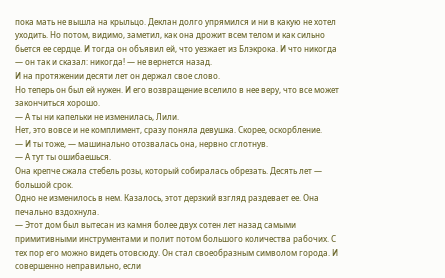пока мать не вышла на крыльцо. Деклан долго упрямился и ни в какую не хотел уходить. Но потом, видимо, заметил, как она дрожит всем телом и как сильно бьется ее сердце. И тогда он объявил ей, что уезжает из Блэкрока. И что никогда — он так и сказал: никогда! — не вернется назад.
И на протяжении десяти лет он держал свое слово.
Но теперь он был ей нужен. И его возвращение вселило в нее веру, что все может закончиться хорошо.
— А ты ни капельки не изменилась, Лили.
Нет, это вовсе и не комплимент, сразу поняла девушка. Скорее, оскорбление.
— И ты тоже, — машинально отозвалась она, нервно сглотнув.
— А тут ты ошибаешься.
Она крепче сжала стебель розы, который собиралась обрезать. Десять лет — большой срок.
Одно не изменилось в нем. Казалось, этот дерзкий взгляд раздевает ее. Она печально вздохнула.
— Этот дом был вытесан из камня более двух сотен лет назад самыми примитивными инструментами и полит потом большого количества рабочих. С тех пор его можно видеть отовсюду. Он стал своеобразным символом города. И совершенно неправильно, если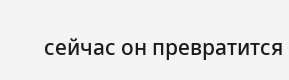сейчас он превратится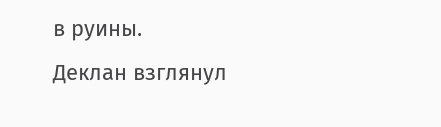в руины.
Деклан взглянул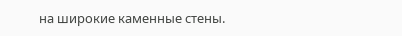на широкие каменные стены.